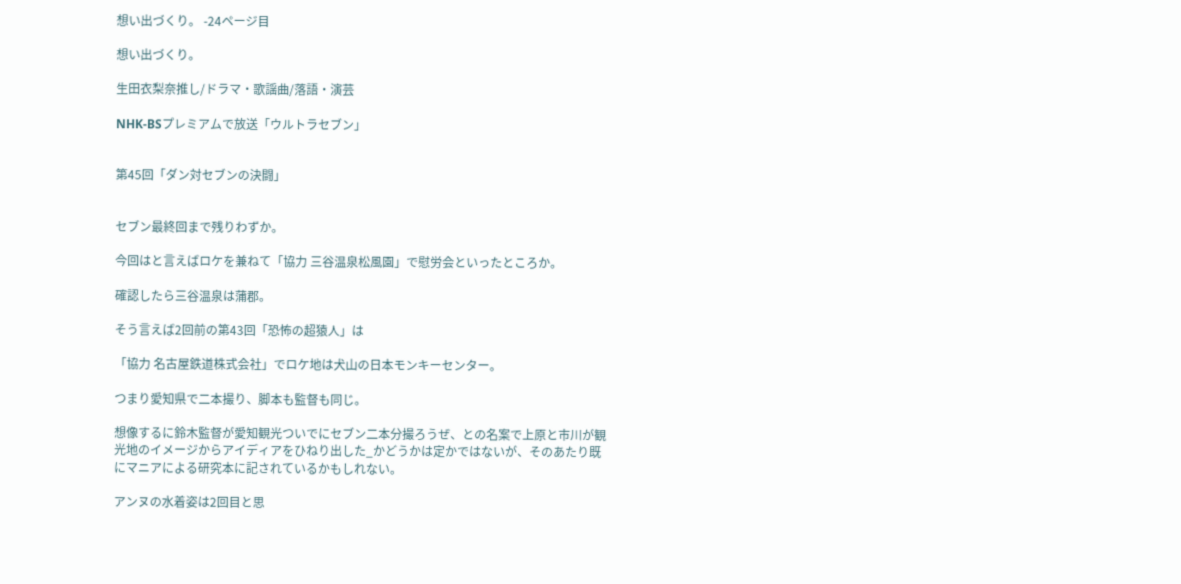想い出づくり。 -24ページ目

想い出づくり。

生田衣梨奈推し/ドラマ・歌謡曲/落語・演芸

NHK-BSプレミアムで放送「ウルトラセブン」


第45回「ダン対セブンの決闘」


セブン最終回まで残りわずか。

今回はと言えばロケを兼ねて「協力 三谷温泉松風園」で慰労会といったところか。

確認したら三谷温泉は蒲郡。

そう言えば2回前の第43回「恐怖の超猿人」は

「協力 名古屋鉄道株式会社」でロケ地は犬山の日本モンキーセンター。

つまり愛知県で二本撮り、脚本も監督も同じ。

想像するに鈴木監督が愛知観光ついでにセブン二本分撮ろうぜ、との名案で上原と市川が観光地のイメージからアイディアをひねり出した_かどうかは定かではないが、そのあたり既にマニアによる研究本に記されているかもしれない。

アンヌの水着姿は2回目と思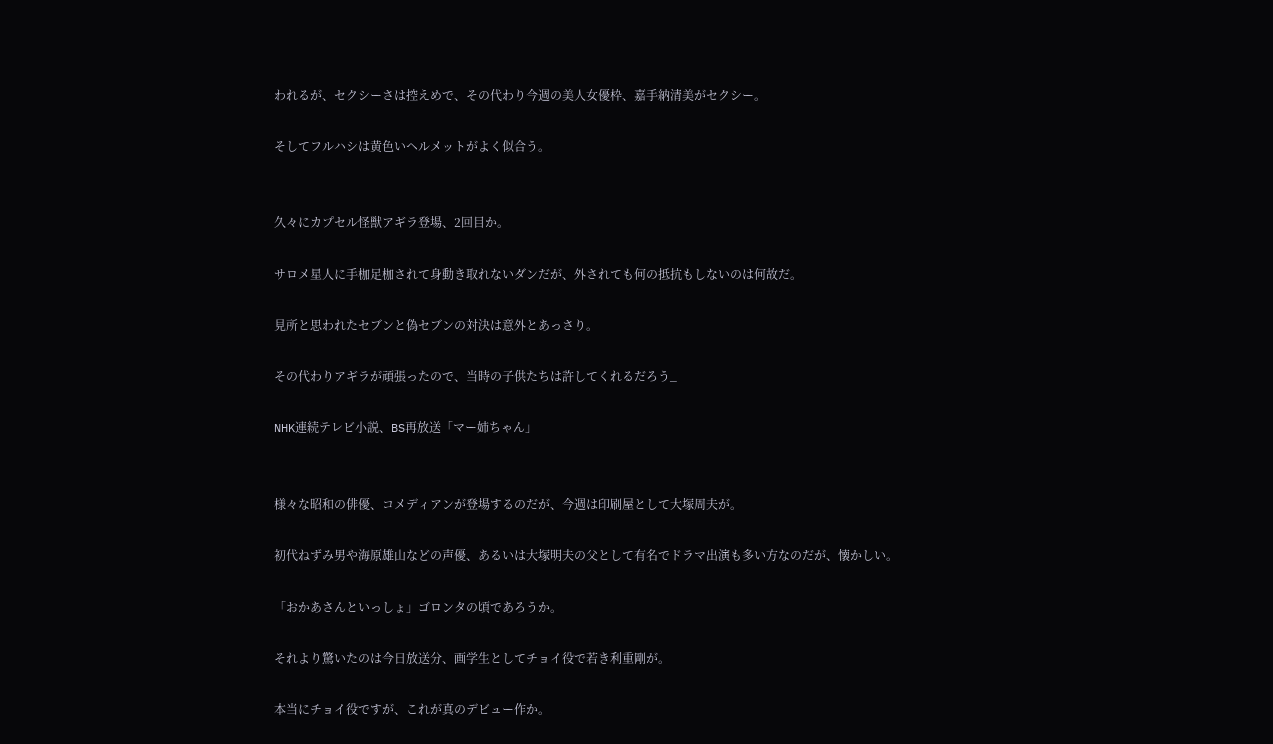われるが、セクシーさは控えめで、その代わり今週の美人女優枠、嘉手納清美がセクシー。

そしてフルハシは黄色いヘルメットがよく似合う。


久々にカプセル怪獣アギラ登場、2回目か。

サロメ星人に手枷足枷されて身動き取れないダンだが、外されても何の抵抗もしないのは何故だ。

見所と思われたセブンと偽セブンの対決は意外とあっさり。

その代わりアギラが頑張ったので、当時の子供たちは許してくれるだろう_

NHK連続テレビ小説、BS再放送「マー姉ちゃん」


様々な昭和の俳優、コメディアンが登場するのだが、今週は印刷屋として大塚周夫が。

初代ねずみ男や海原雄山などの声優、あるいは大塚明夫の父として有名でドラマ出演も多い方なのだが、懐かしい。

「おかあさんといっしょ」ゴロンタの頃であろうか。

それより驚いたのは今日放送分、画学生としてチョイ役で若き利重剛が。

本当にチョイ役ですが、これが真のデビュー作か。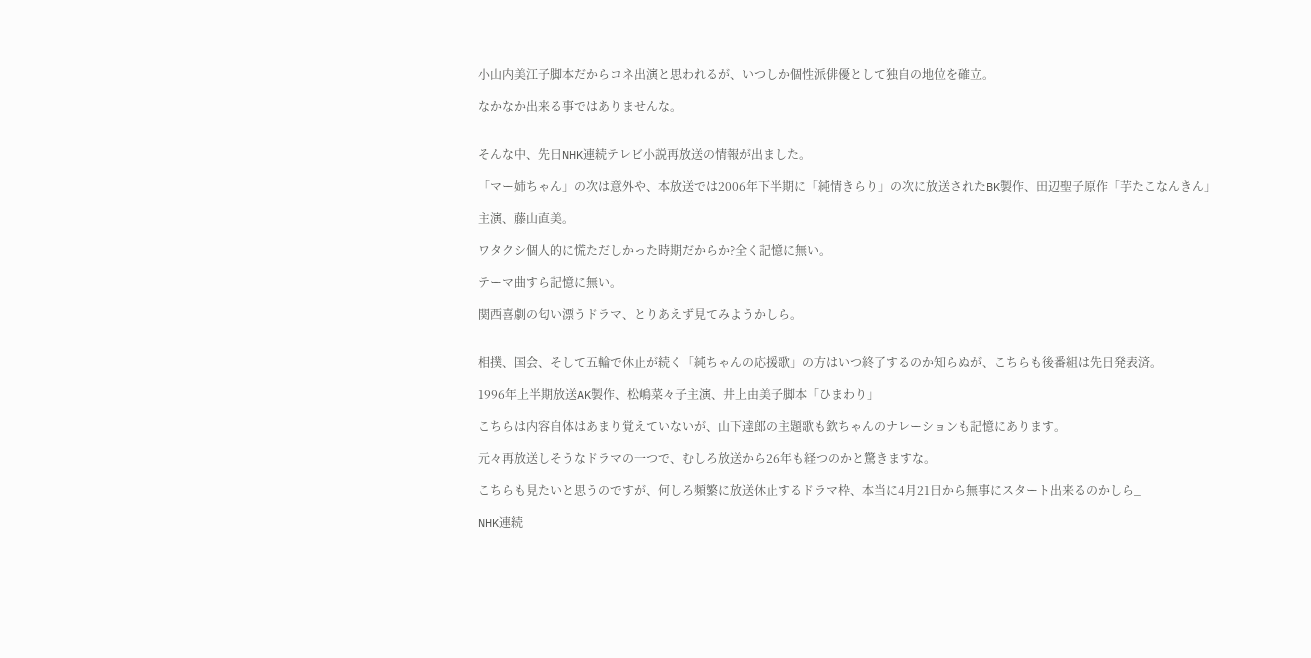小山内美江子脚本だからコネ出演と思われるが、いつしか個性派俳優として独自の地位を確立。

なかなか出来る事ではありませんな。


そんな中、先日NHK連続テレビ小説再放送の情報が出ました。

「マー姉ちゃん」の次は意外や、本放送では2006年下半期に「純情きらり」の次に放送されたBK製作、田辺聖子原作「芋たこなんきん」

主演、藤山直美。

ワタクシ個人的に慌ただしかった時期だからか?全く記憶に無い。

テーマ曲すら記憶に無い。

関西喜劇の匂い漂うドラマ、とりあえず見てみようかしら。


相撲、国会、そして五輪で休止が続く「純ちゃんの応援歌」の方はいつ終了するのか知らぬが、こちらも後番組は先日発表済。

1996年上半期放送AK製作、松嶋菜々子主演、井上由美子脚本「ひまわり」

こちらは内容自体はあまり覚えていないが、山下達郎の主題歌も欽ちゃんのナレーションも記憶にあります。

元々再放送しそうなドラマの一つで、むしろ放送から26年も経つのかと驚きますな。

こちらも見たいと思うのですが、何しろ頻繁に放送休止するドラマ枠、本当に4月21日から無事にスタート出来るのかしら_

NHK連続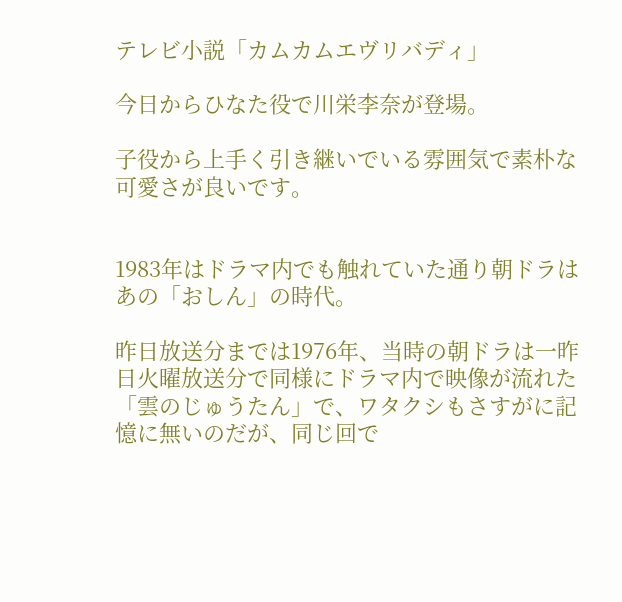テレビ小説「カムカムエヴリバディ」

今日からひなた役で川栄李奈が登場。

子役から上手く引き継いでいる雰囲気で素朴な可愛さが良いです。


1983年はドラマ内でも触れていた通り朝ドラはあの「おしん」の時代。

昨日放送分までは1976年、当時の朝ドラは一昨日火曜放送分で同様にドラマ内で映像が流れた「雲のじゅうたん」で、ワタクシもさすがに記憶に無いのだが、同じ回で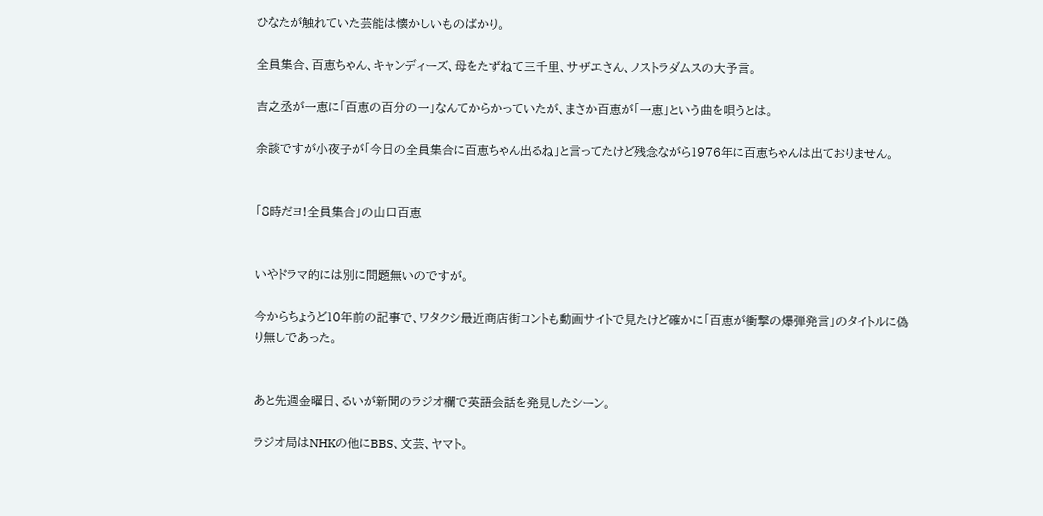ひなたが触れていた芸能は懐かしいものばかり。

全員集合、百恵ちゃん、キャンディーズ、母をたずねて三千里、サザエさん、ノストラダムスの大予言。

吉之丞が一恵に「百恵の百分の一」なんてからかっていたが、まさか百恵が「一恵」という曲を唄うとは。

余談ですが小夜子が「今日の全員集合に百恵ちゃん出るね」と言ってたけど残念ながら1976年に百恵ちゃんは出ておりません。


「8時だヨ!全員集合」の山口百恵


いやドラマ的には別に問題無いのですが。

今からちょうど10年前の記事で、ワタクシ最近商店街コントも動画サイトで見たけど確かに「百恵が衝撃の爆弾発言」のタイトルに偽り無しであった。


あと先週金曜日、るいが新聞のラジオ欄で英語会話を発見したシーン。

ラジオ局はNHKの他にBBS、文芸、ヤマト。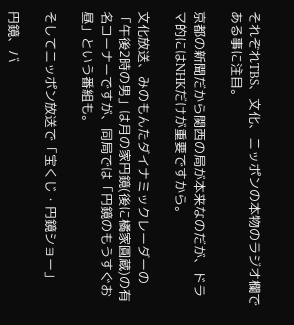それぞれTBS、文化、ニッポンの本物のラジオ欄である事に注目。

京都の新聞だから関西の局が本来なのだが、ドラマ的にはNHKだけが重要ですから。

文化放送、みのもんたダイナミックレーダーの「午後2時の男」は月の家円鏡(後に橘家圓蔵)の有名コーナーですが、同局では「円鏡のもうすぐお昼」という番組も。

そしてニッポン放送で「宝くじ・円鏡ショー」

円鏡、バ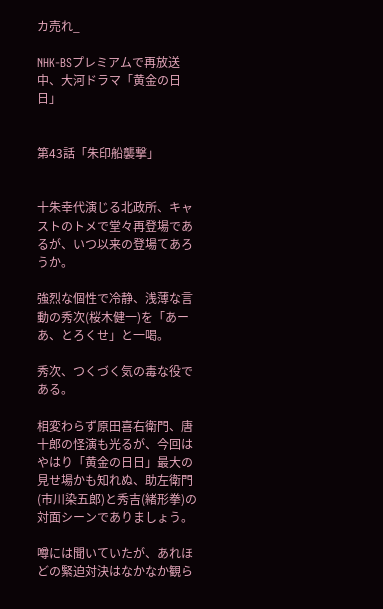カ売れ_

NHK-BSプレミアムで再放送中、大河ドラマ「黄金の日日」


第43話「朱印船襲撃」


十朱幸代演じる北政所、キャストのトメで堂々再登場であるが、いつ以来の登場てあろうか。

強烈な個性で冷静、浅薄な言動の秀次(桜木健一)を「あーあ、とろくせ」と一喝。

秀次、つくづく気の毒な役である。

相変わらず原田喜右衛門、唐十郎の怪演も光るが、今回はやはり「黄金の日日」最大の見せ場かも知れぬ、助左衛門(市川染五郎)と秀吉(緒形拳)の対面シーンでありましょう。

噂には聞いていたが、あれほどの緊迫対決はなかなか観ら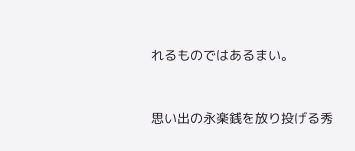れるものではあるまい。


思い出の永楽銭を放り投げる秀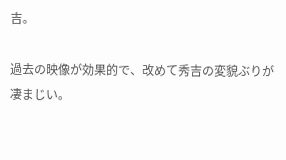吉。

過去の映像が効果的で、改めて秀吉の変貌ぶりが凄まじい。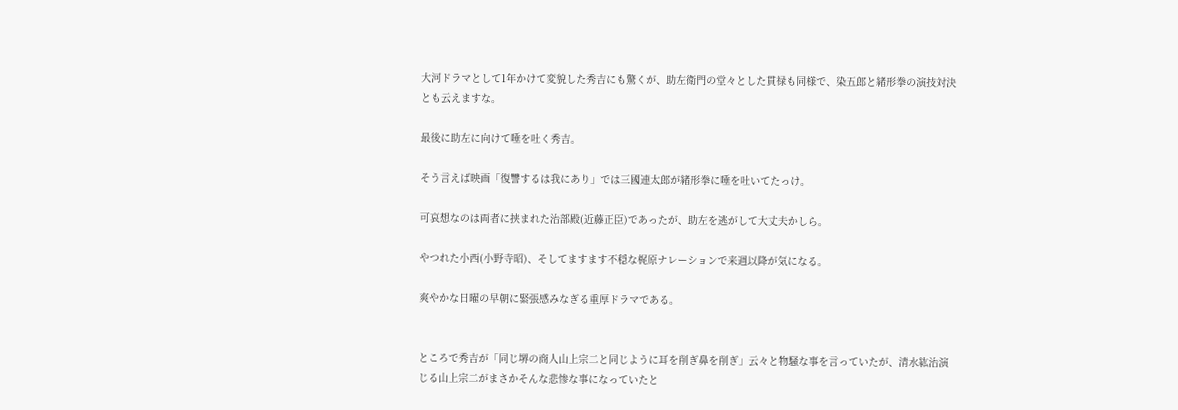大河ドラマとして1年かけて変貌した秀吉にも驚くが、助左衛門の堂々とした貫禄も同様で、染五郎と緒形拳の演技対決とも云えますな。

最後に助左に向けて唾を吐く秀吉。

そう言えば映画「復讐するは我にあり」では三國連太郎が緒形拳に唾を吐いてたっけ。

可哀想なのは両者に挟まれた治部殿(近藤正臣)であったが、助左を逃がして大丈夫かしら。

やつれた小西(小野寺昭)、そしてますます不穏な梶原ナレーションで来週以降が気になる。

爽やかな日曜の早朝に緊張感みなぎる重厚ドラマである。


ところで秀吉が「同じ堺の商人山上宗二と同じように耳を削ぎ鼻を削ぎ」云々と物騒な事を言っていたが、清水紘治演じる山上宗二がまさかそんな悲惨な事になっていたと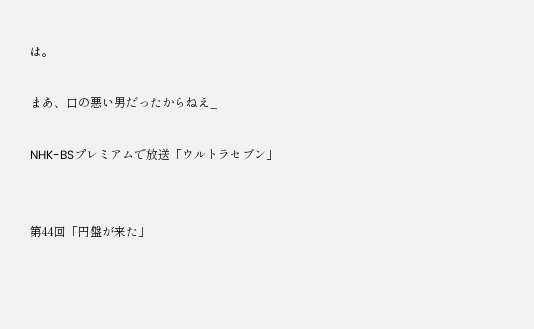は。

まあ、口の悪い男だったからねえ_

NHK-BSプレミアムで放送「ウルトラセブン」


第44回「円盤が来た」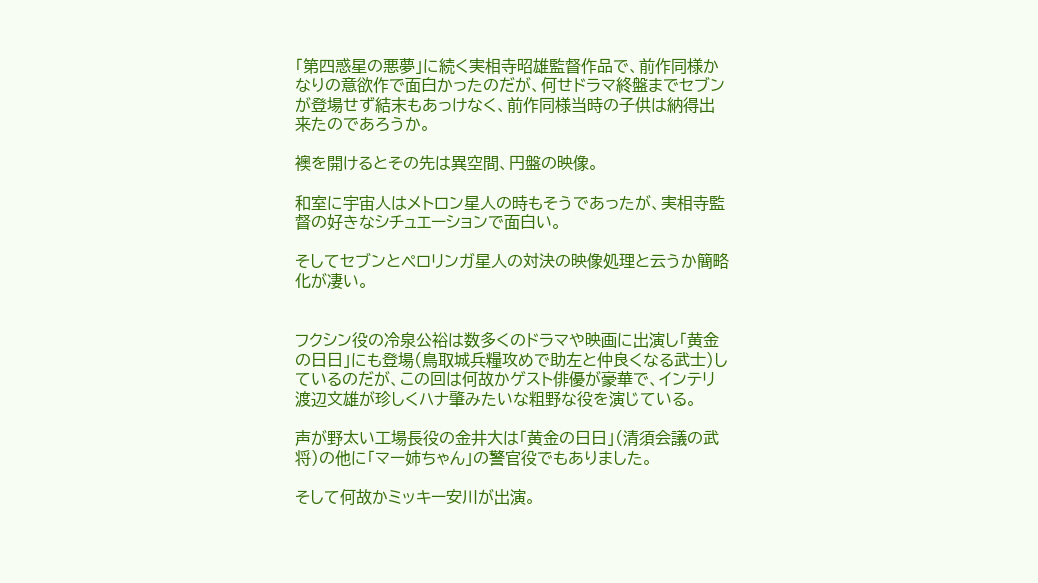「第四惑星の悪夢」に続く実相寺昭雄監督作品で、前作同様かなりの意欲作で面白かったのだが、何せドラマ終盤までセブンが登場せず結末もあっけなく、前作同様当時の子供は納得出来たのであろうか。

襖を開けるとその先は異空間、円盤の映像。

和室に宇宙人はメトロン星人の時もそうであったが、実相寺監督の好きなシチュエーションで面白い。

そしてセブンとペロリンガ星人の対決の映像処理と云うか簡略化が凄い。


フクシン役の冷泉公裕は数多くのドラマや映画に出演し「黄金の日日」にも登場(鳥取城兵糧攻めで助左と仲良くなる武士)しているのだが、この回は何故かゲスト俳優が豪華で、インテリ渡辺文雄が珍しくハナ肇みたいな粗野な役を演じている。

声が野太い工場長役の金井大は「黄金の日日」(清須会議の武将)の他に「マー姉ちゃん」の警官役でもありました。

そして何故かミッキー安川が出演。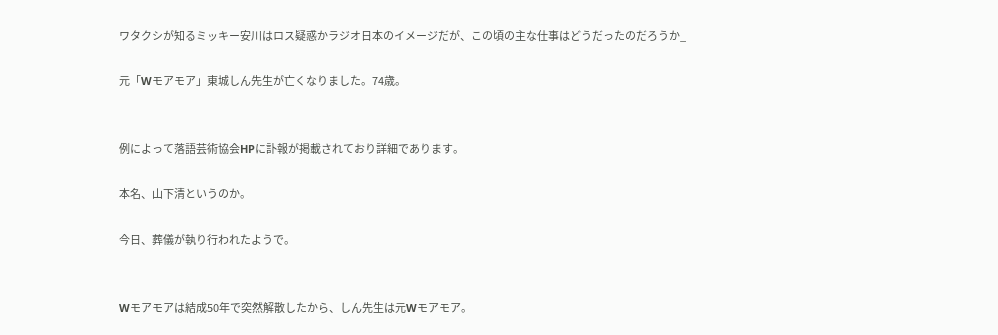ワタクシが知るミッキー安川はロス疑惑かラジオ日本のイメージだが、この頃の主な仕事はどうだったのだろうか_

元「Wモアモア」東城しん先生が亡くなりました。74歳。


例によって落語芸術協会HPに訃報が掲載されており詳細であります。

本名、山下清というのか。

今日、葬儀が執り行われたようで。


Wモアモアは結成50年で突然解散したから、しん先生は元Wモアモア。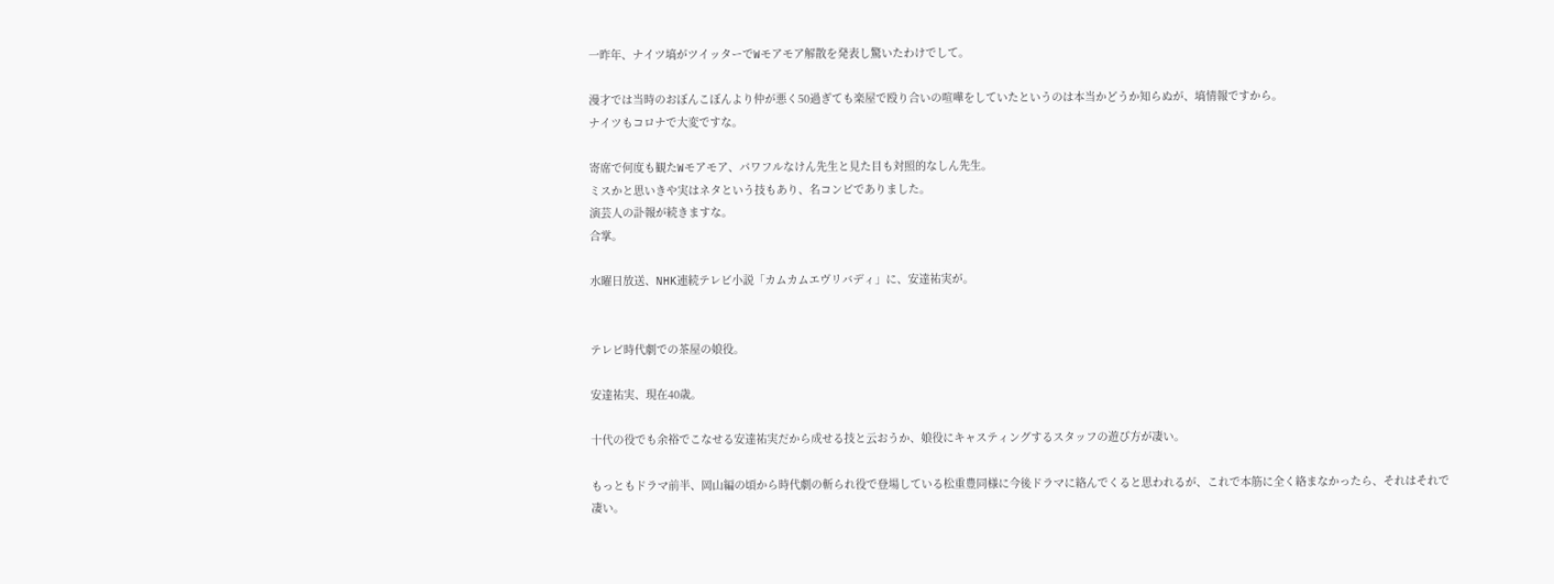一昨年、ナイツ塙がツイッターでWモアモア解散を発表し驚いたわけでして。

漫才では当時のおぼんこぼんより仲が悪く50過ぎても楽屋で殴り合いの喧嘩をしていたというのは本当かどうか知らぬが、塙情報ですから。
ナイツもコロナで大変ですな。

寄席で何度も観たWモアモア、パワフルなけん先生と見た目も対照的なしん先生。
ミスかと思いきや実はネタという技もあり、名コンビでありました。
演芸人の訃報が続きますな。
合掌。

水曜日放送、NHK連続テレビ小説「カムカムエヴリバディ」に、安達祐実が。


テレビ時代劇での茶屋の娘役。

安達祐実、現在40歳。

十代の役でも余裕でこなせる安達祐実だから成せる技と云おうか、娘役にキャスティングするスタッフの遊び方が凄い。

もっともドラマ前半、岡山編の頃から時代劇の斬られ役で登場している松重豊同様に今後ドラマに絡んでくると思われるが、これで本筋に全く絡まなかったら、それはそれで凄い。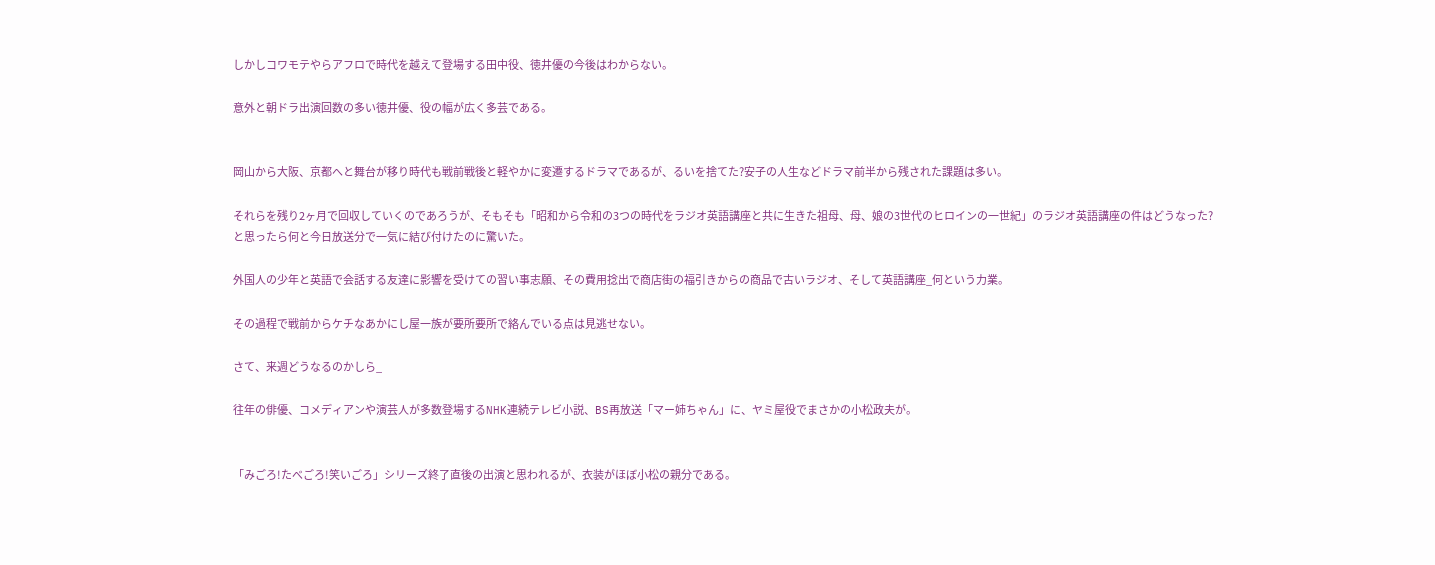しかしコワモテやらアフロで時代を越えて登場する田中役、徳井優の今後はわからない。

意外と朝ドラ出演回数の多い徳井優、役の幅が広く多芸である。


岡山から大阪、京都へと舞台が移り時代も戦前戦後と軽やかに変遷するドラマであるが、るいを捨てた?安子の人生などドラマ前半から残された課題は多い。

それらを残り2ヶ月で回収していくのであろうが、そもそも「昭和から令和の3つの時代をラジオ英語講座と共に生きた祖母、母、娘の3世代のヒロインの一世紀」のラジオ英語講座の件はどうなった?と思ったら何と今日放送分で一気に結び付けたのに驚いた。

外国人の少年と英語で会話する友達に影響を受けての習い事志願、その費用捻出で商店街の福引きからの商品で古いラジオ、そして英語講座_何という力業。

その過程で戦前からケチなあかにし屋一族が要所要所で絡んでいる点は見逃せない。

さて、来週どうなるのかしら_

往年の俳優、コメディアンや演芸人が多数登場するNHK連続テレビ小説、BS再放送「マー姉ちゃん」に、ヤミ屋役でまさかの小松政夫が。


「みごろ!たべごろ!笑いごろ」シリーズ終了直後の出演と思われるが、衣装がほぼ小松の親分である。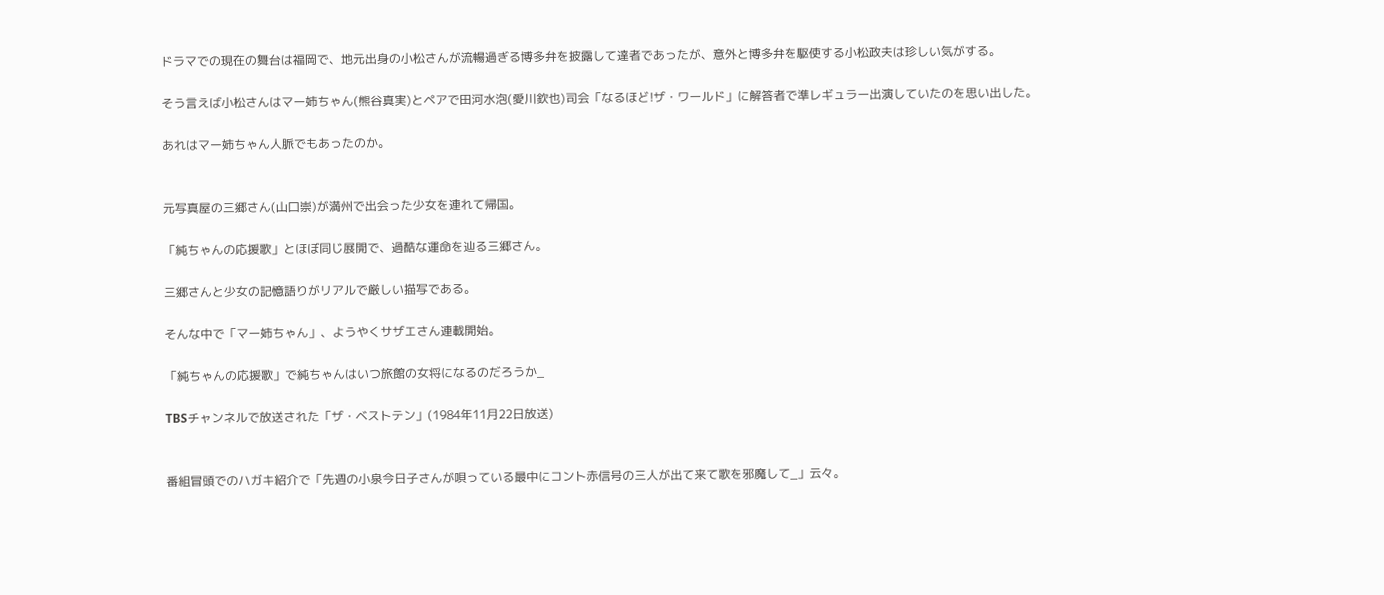ドラマでの現在の舞台は福岡で、地元出身の小松さんが流暢過ぎる博多弁を披露して達者であったが、意外と博多弁を駆使する小松政夫は珍しい気がする。

そう言えば小松さんはマー姉ちゃん(熊谷真実)とペアで田河水泡(愛川欽也)司会「なるほど!ザ・ワールド」に解答者で準レギュラー出演していたのを思い出した。

あれはマー姉ちゃん人脈でもあったのか。


元写真屋の三郷さん(山口崇)が満州で出会った少女を連れて帰国。

「純ちゃんの応援歌」とほぼ同じ展開で、過酷な運命を辿る三郷さん。

三郷さんと少女の記憶語りがリアルで厳しい描写である。

そんな中で「マー姉ちゃん」、ようやくサザエさん連載開始。

「純ちゃんの応援歌」で純ちゃんはいつ旅館の女将になるのだろうか_

TBSチャンネルで放送された「ザ・ベストテン」(1984年11月22日放送)


番組冒頭でのハガキ紹介で「先週の小泉今日子さんが唄っている最中にコント赤信号の三人が出て来て歌を邪魔して_」云々。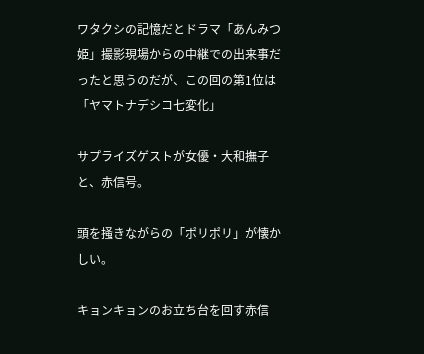ワタクシの記憶だとドラマ「あんみつ姫」撮影現場からの中継での出来事だったと思うのだが、この回の第1位は「ヤマトナデシコ七変化」

サプライズゲストが女優・大和撫子と、赤信号。

頭を掻きながらの「ポリポリ」が懐かしい。

キョンキョンのお立ち台を回す赤信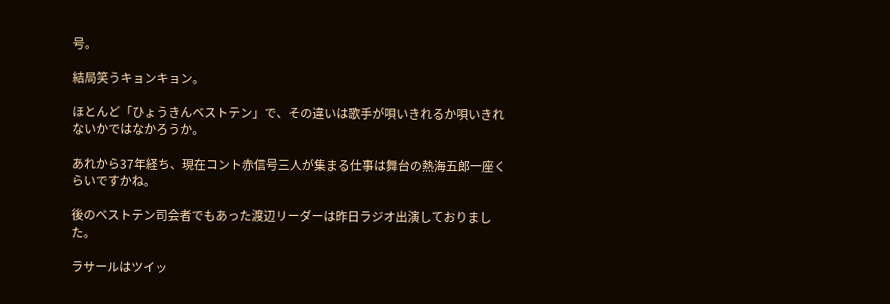号。

結局笑うキョンキョン。

ほとんど「ひょうきんベストテン」で、その違いは歌手が唄いきれるか唄いきれないかではなかろうか。

あれから37年経ち、現在コント赤信号三人が集まる仕事は舞台の熱海五郎一座くらいですかね。

後のベストテン司会者でもあった渡辺リーダーは昨日ラジオ出演しておりました。

ラサールはツイッ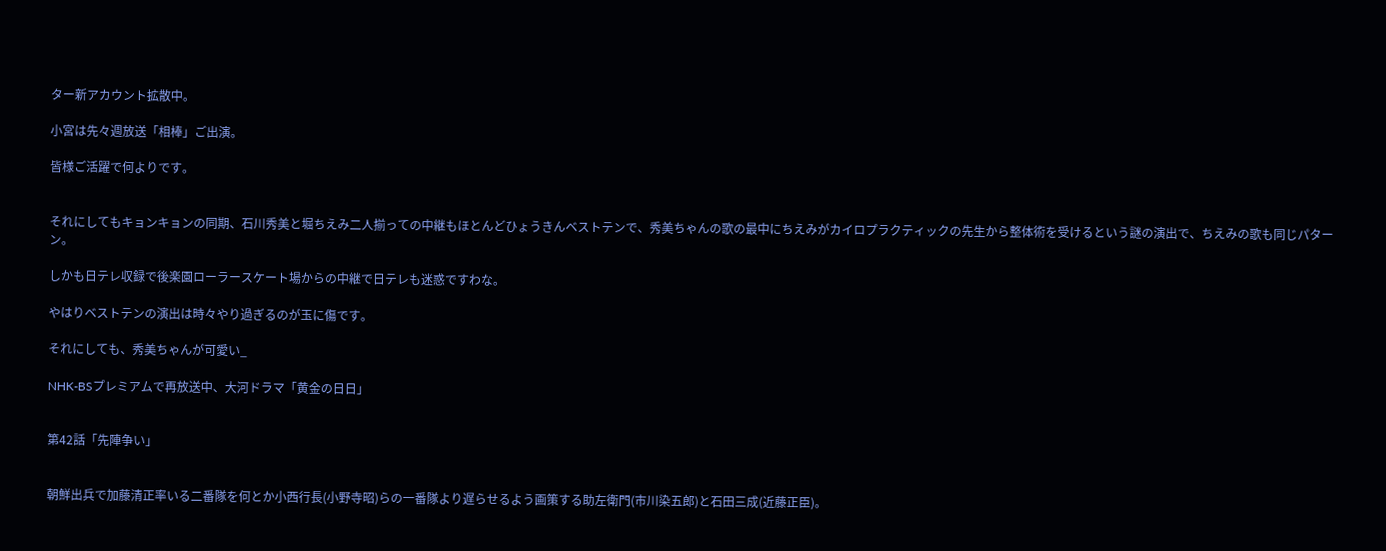ター新アカウント拡散中。

小宮は先々週放送「相棒」ご出演。

皆様ご活躍で何よりです。


それにしてもキョンキョンの同期、石川秀美と堀ちえみ二人揃っての中継もほとんどひょうきんベストテンで、秀美ちゃんの歌の最中にちえみがカイロプラクティックの先生から整体術を受けるという謎の演出で、ちえみの歌も同じパターン。

しかも日テレ収録で後楽園ローラースケート場からの中継で日テレも迷惑ですわな。

やはりベストテンの演出は時々やり過ぎるのが玉に傷です。

それにしても、秀美ちゃんが可愛い_

NHK-BSプレミアムで再放送中、大河ドラマ「黄金の日日」


第42話「先陣争い」


朝鮮出兵で加藤清正率いる二番隊を何とか小西行長(小野寺昭)らの一番隊より遅らせるよう画策する助左衛門(市川染五郎)と石田三成(近藤正臣)。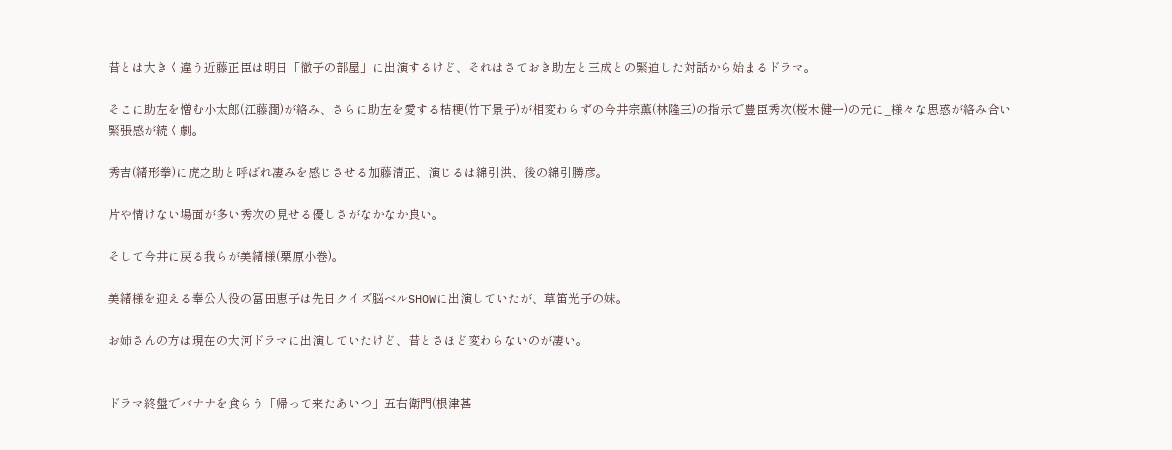昔とは大きく違う近藤正臣は明日「徹子の部屋」に出演するけど、それはさておき助左と三成との緊迫した対話から始まるドラマ。

そこに助左を憎む小太郎(江藤潤)が絡み、さらに助左を愛する桔梗(竹下景子)が相変わらずの今井宗薫(林隆三)の指示で豊臣秀次(桜木健一)の元に_様々な思惑が絡み合い緊張感が続く劇。

秀吉(緒形拳)に虎之助と呼ばれ凄みを感じさせる加藤清正、演じるは綿引洪、後の綿引勝彦。

片や情けない場面が多い秀次の見せる優しさがなかなか良い。

そして今井に戻る我らが美緒様(栗原小巻)。

美緒様を迎える奉公人役の冨田恵子は先日クイズ脳ベルSHOWに出演していたが、草笛光子の妹。

お姉さんの方は現在の大河ドラマに出演していたけど、昔とさほど変わらないのが凄い。


ドラマ終盤でバナナを食らう「帰って来たあいつ」五右衛門(根津甚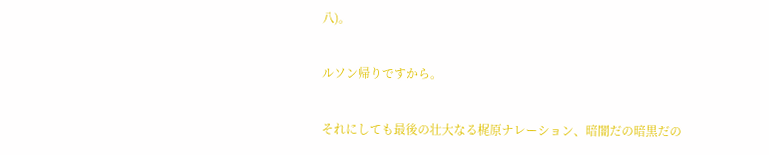八)。

ルソン帰りですから。

それにしても最後の壮大なる梶原ナレーション、暗闇だの暗黒だの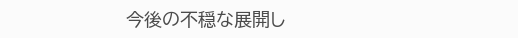今後の不穏な展開し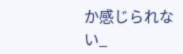か感じられない_